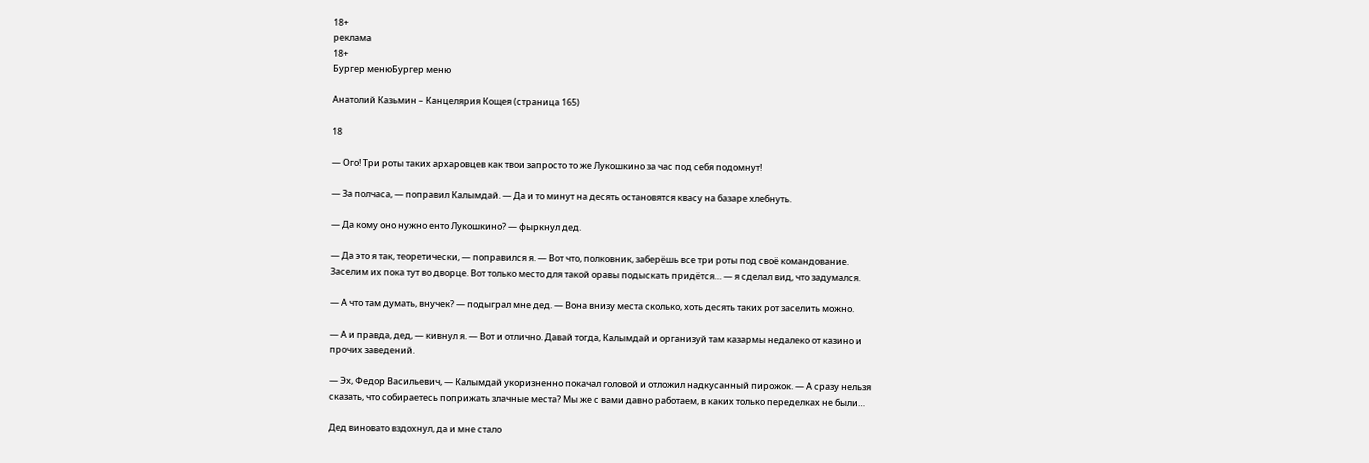18+
реклама
18+
Бургер менюБургер меню

Анатолий Казьмин – Канцелярия Кощея (страница 165)

18

— Ого! Три роты таких архаровцев как твои запросто то же Лукошкино за час под себя подомнут!

— За полчаса, — поправил Калымдай. — Да и то минут на десять остановятся квасу на базаре хлебнуть.

— Да кому оно нужно енто Лукошкино? — фыркнул дед.

— Да это я так, теоретически, — поправился я. — Вот что, полковник, заберёшь все три роты под своё командование. Заселим их пока тут во дворце. Вот только место для такой оравы подыскать придётся… — я сделал вид, что задумался.

— А что там думать, внучек? — подыграл мне дед. — Вона внизу места сколько, хоть десять таких рот заселить можно.

— А и правда, дед, — кивнул я. — Вот и отлично. Давай тогда, Калымдай и организуй там казармы недалеко от казино и прочих заведений.

— Эх, Федор Васильевич, — Калымдай укоризненно покачал головой и отложил надкусанный пирожок. — А сразу нельзя сказать, что собираетесь поприжать злачные места? Мы же с вами давно работаем, в каких только переделках не были…

Дед виновато вздохнул, да и мне стало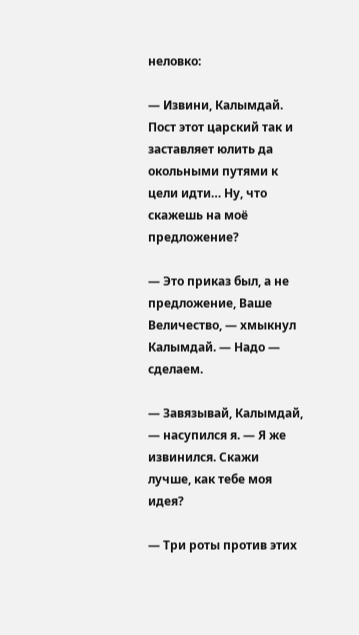неловко:

— Извини, Калымдай. Пост этот царский так и заставляет юлить да окольными путями к цели идти… Ну, что скажешь на моё предложение?

— Это приказ был, а не предложение, Ваше Величество, — хмыкнул Калымдай. — Надо — сделаем.

— Завязывай, Калымдай, — насупился я. — Я же извинился. Скажи лучше, как тебе моя идея?

— Три роты против этих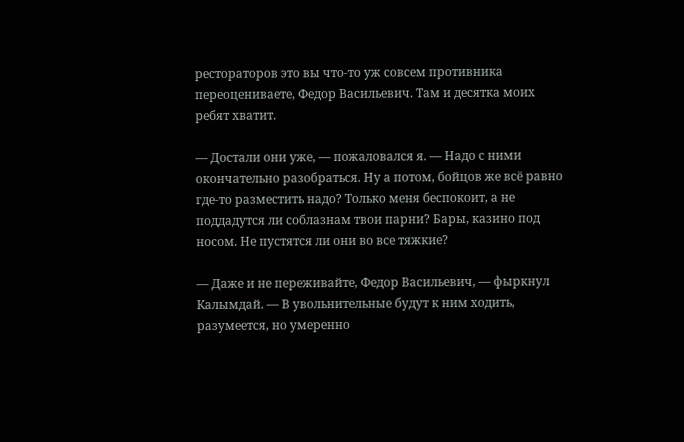рестораторов это вы что-то уж совсем противника переоцениваете, Федор Васильевич. Там и десятка моих ребят хватит.

— Достали они уже, — пожаловался я. — Надо с ними окончательно разобраться. Ну а потом, бойцов же всё равно где-то разместить надо? Только меня беспокоит, а не поддадутся ли соблазнам твои парни? Бары, казино под носом. Не пустятся ли они во все тяжкие?

— Даже и не переживайте, Федор Васильевич, — фыркнул Калымдай. — В увольнительные будут к ним ходить, разумеется, но умеренно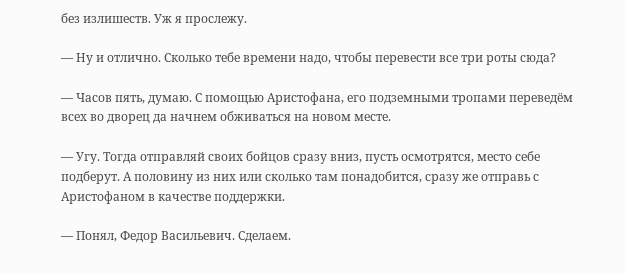без излишеств. Уж я прослежу.

— Ну и отлично. Сколько тебе времени надо, чтобы перевести все три роты сюда?

— Часов пять, думаю. С помощью Аристофана, его подземными тропами переведём всех во дворец да начнем обживаться на новом месте.

— Угу. Тогда отправляй своих бойцов сразу вниз, пусть осмотрятся, место себе подберут. А половину из них или сколько там понадобится, сразу же отправь с Аристофаном в качестве поддержки.

— Понял, Федор Васильевич. Сделаем.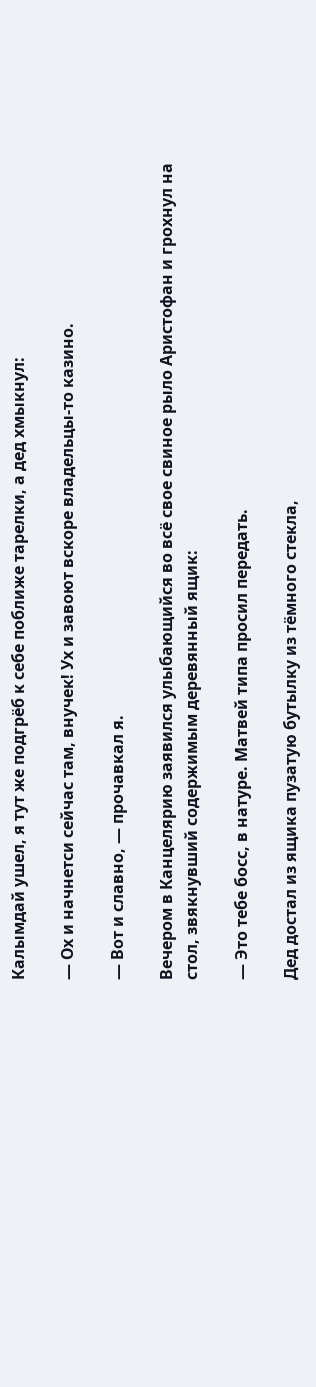Калымдай ушел, я тут же подгрёб к себе поближе тарелки, а дед хмыкнул:

— Ох и начнетси сейчас там, внучек! Ух и завоют вскоре владельцы-то казино.

— Вот и славно, — прочавкал я.

Вечером в Канцелярию заявился улыбающийся во всё свое свиное рыло Аристофан и грохнул на стол, звякнувший содержимым деревянный ящик:

— Это тебе босс, в натуре. Матвей типа просил передать.

Дед достал из ящика пузатую бутылку из тёмного стекла,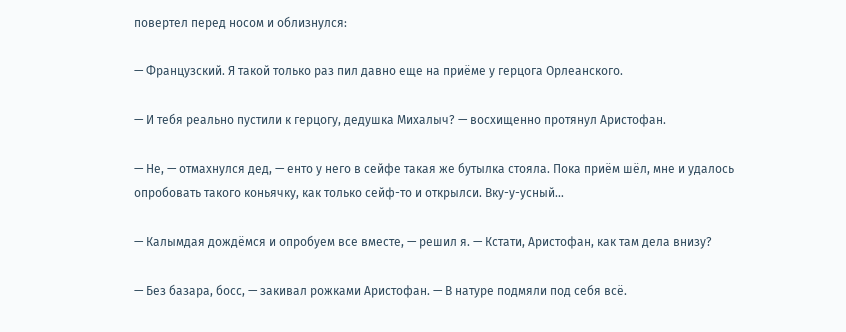повертел перед носом и облизнулся:

— Французский. Я такой только раз пил давно еще на приёме у герцога Орлеанского.

— И тебя реально пустили к герцогу, дедушка Михалыч? — восхищенно протянул Аристофан.

— Не, — отмахнулся дед, — енто у него в сейфе такая же бутылка стояла. Пока приём шёл, мне и удалось опробовать такого коньячку, как только сейф-то и открылси. Вку-у-усный…

— Калымдая дождёмся и опробуем все вместе, — решил я. — Кстати, Аристофан, как там дела внизу?

— Без базара, босс, — закивал рожками Аристофан. — В натуре подмяли под себя всё.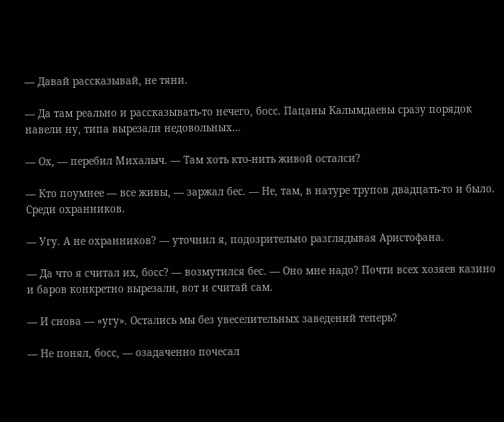— Давай рассказывай, не тяни.

— Да там реально и рассказывать-то нечего, босс. Пацаны Калымдаевы сразу порядок навели ну, типа вырезали недовольных…

— Ох, — перебил Михалыч. — Там хоть кто-нить живой осталси?

— Кто поумнее — все живы, — заржал бес. — Не, там, в натуре трупов двадцать-то и было. Среди охранников.

— Угу. А не охранников? — уточнил я, подозрительно разглядывая Аристофана.

— Да что я считал их, босс? — возмутился бес. — Оно мне надо? Почти всех хозяев казино и баров конкретно вырезали, вот и считай сам.

— И снова — «угу». Остались мы без увеселительных заведений теперь?

— Не понял, босс, — озадаченно почесал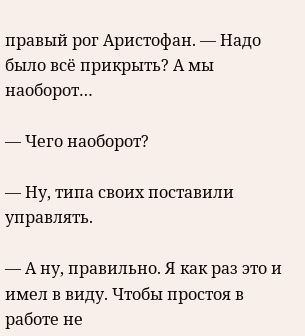правый рог Аристофан. — Надо было всё прикрыть? А мы наоборот…

— Чего наоборот?

— Ну, типа своих поставили управлять.

— А ну, правильно. Я как раз это и имел в виду. Чтобы простоя в работе не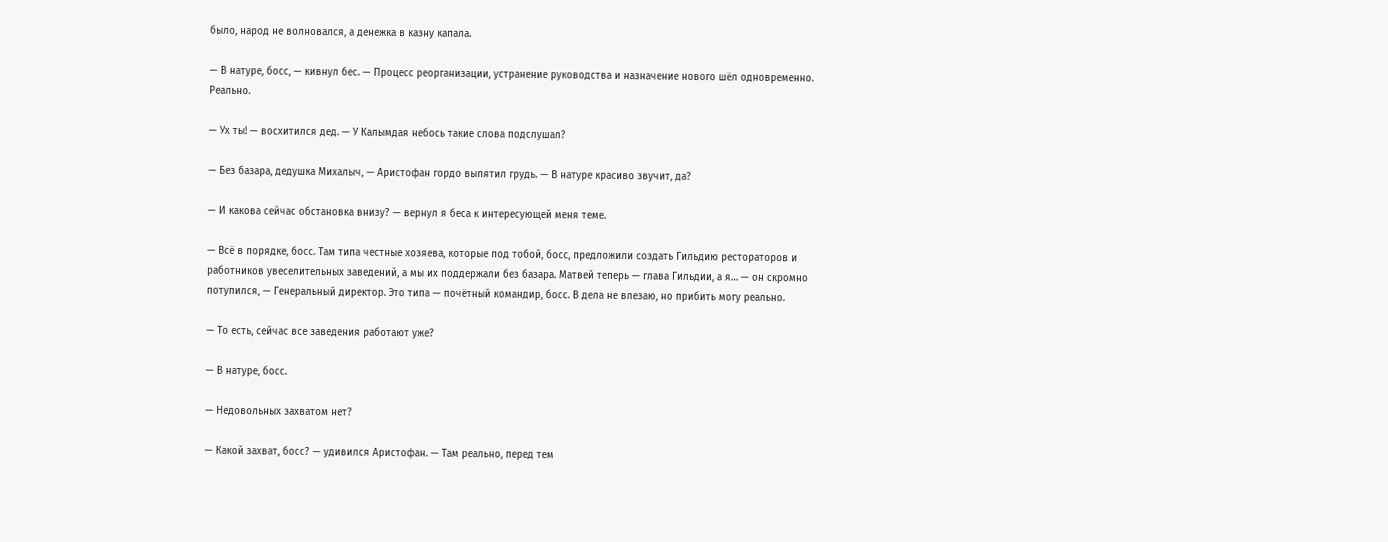было, народ не волновался, а денежка в казну капала.

— В натуре, босс, — кивнул бес. — Процесс реорганизации, устранение руководства и назначение нового шёл одновременно. Реально.

— Ух ты! — восхитился дед. — У Калымдая небось такие слова подслушал?

— Без базара, дедушка Михалыч, — Аристофан гордо выпятил грудь. — В натуре красиво звучит, да?

— И какова сейчас обстановка внизу? — вернул я беса к интересующей меня теме.

— Всё в порядке, босс. Там типа честные хозяева, которые под тобой, босс, предложили создать Гильдию рестораторов и работников увеселительных заведений, а мы их поддержали без базара. Матвей теперь — глава Гильдии, а я… — он скромно потупился, — Генеральный директор. Это типа — почётный командир, босс. В дела не влезаю, но прибить могу реально.

— То есть, сейчас все заведения работают уже?

— В натуре, босс.

— Недовольных захватом нет?

— Какой захват, босс? — удивился Аристофан. — Там реально, перед тем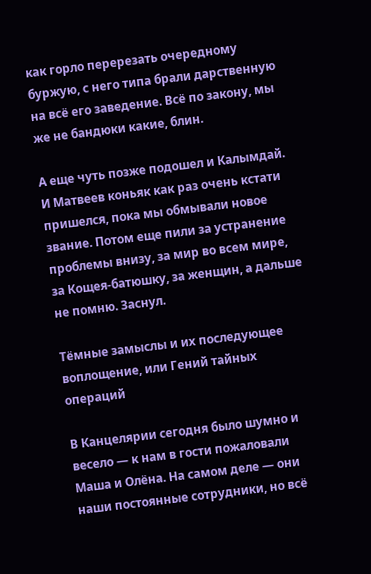как горло перерезать очередному буржую, с него типа брали дарственную на всё его заведение. Всё по закону, мы же не бандюки какие, блин.

А еще чуть позже подошел и Калымдай. И Матвеев коньяк как раз очень кстати пришелся, пока мы обмывали новое звание. Потом еще пили за устранение проблемы внизу, за мир во всем мире, за Кощея-батюшку, за женщин, а дальше не помню. Заснул.

Тёмные замыслы и их последующее воплощение, или Гений тайных операций

В Канцелярии сегодня было шумно и весело — к нам в гости пожаловали Маша и Олёна. На самом деле — они наши постоянные сотрудники, но всё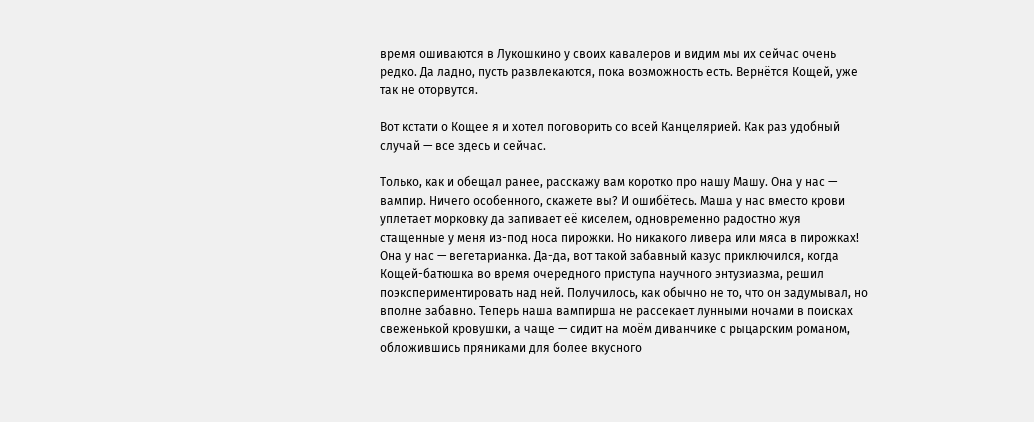время ошиваются в Лукошкино у своих кавалеров и видим мы их сейчас очень редко. Да ладно, пусть развлекаются, пока возможность есть. Вернётся Кощей, уже так не оторвутся.

Вот кстати о Кощее я и хотел поговорить со всей Канцелярией. Как раз удобный случай — все здесь и сейчас.

Только, как и обещал ранее, расскажу вам коротко про нашу Машу. Она у нас — вампир. Ничего особенного, скажете вы? И ошибётесь. Маша у нас вместо крови уплетает морковку да запивает её киселем, одновременно радостно жуя стащенные у меня из-под носа пирожки. Но никакого ливера или мяса в пирожках! Она у нас — вегетарианка. Да-да, вот такой забавный казус приключился, когда Кощей-батюшка во время очередного приступа научного энтузиазма, решил поэкспериментировать над ней. Получилось, как обычно не то, что он задумывал, но вполне забавно. Теперь наша вампирша не рассекает лунными ночами в поисках свеженькой кровушки, а чаще — сидит на моём диванчике с рыцарским романом, обложившись пряниками для более вкусного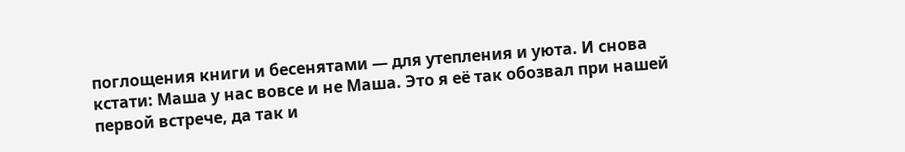поглощения книги и бесенятами — для утепления и уюта. И снова кстати: Маша у нас вовсе и не Маша. Это я её так обозвал при нашей первой встрече, да так и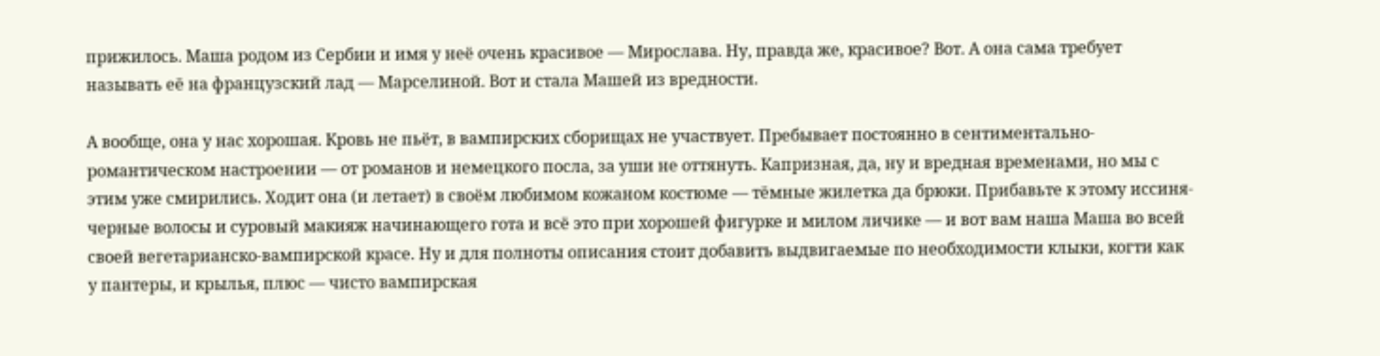прижилось. Маша родом из Сербии и имя у неё очень красивое — Мирослава. Ну, правда же, красивое? Вот. А она сама требует называть её на французский лад — Марселиной. Вот и стала Машей из вредности.

А вообще, она у нас хорошая. Кровь не пьёт, в вампирских сборищах не участвует. Пребывает постоянно в сентиментально-романтическом настроении — от романов и немецкого посла, за уши не оттянуть. Капризная, да, ну и вредная временами, но мы с этим уже смирились. Ходит она (и летает) в своём любимом кожаном костюме — тёмные жилетка да брюки. Прибавьте к этому иссиня-черные волосы и суровый макияж начинающего гота и всё это при хорошей фигурке и милом личике — и вот вам наша Маша во всей своей вегетарианско-вампирской красе. Ну и для полноты описания стоит добавить выдвигаемые по необходимости клыки, когти как у пантеры, и крылья, плюс — чисто вампирская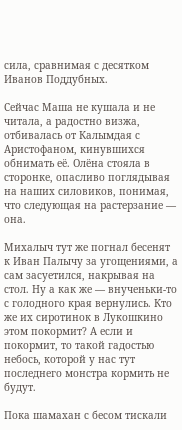сила, сравнимая с десятком Иванов Поддубных.

Сейчас Маша не кушала и не читала, а радостно визжа, отбивалась от Калымдая с Аристофаном, кинувшихся обнимать её. Олёна стояла в сторонке, опасливо поглядывая на наших силовиков, понимая, что следующая на растерзание — она.

Михалыч тут же погнал бесенят к Иван Палычу за угощениями, а сам засуетился, накрывая на стол. Ну а как же — внученьки-то с голодного края вернулись. Кто же их сиротинок в Лукошкино этом покормит? А если и покормит, то такой гадостью небось, которой у нас тут последнего монстра кормить не будут.

Пока шамахан с бесом тискали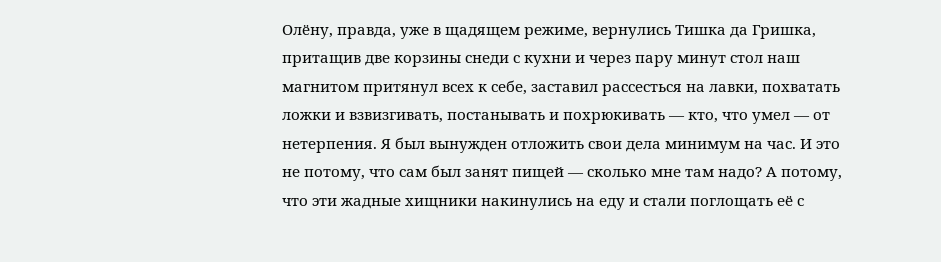Олёну, правда, уже в щадящем режиме, вернулись Тишка да Гришка, притащив две корзины снеди с кухни и через пару минут стол наш магнитом притянул всех к себе, заставил рассесться на лавки, похватать ложки и взвизгивать, постанывать и похрюкивать — кто, что умел — от нетерпения. Я был вынужден отложить свои дела минимум на час. И это не потому, что сам был занят пищей — сколько мне там надо? А потому, что эти жадные хищники накинулись на еду и стали поглощать её с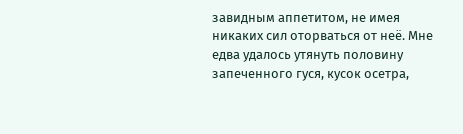завидным аппетитом, не имея никаких сил оторваться от неё. Мне едва удалось утянуть половину запеченного гуся, кусок осетра,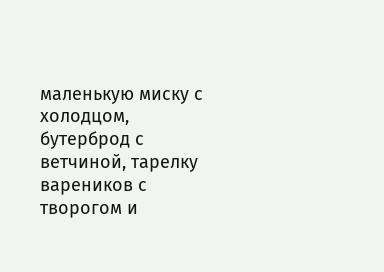маленькую миску с холодцом, бутерброд с ветчиной, тарелку вареников с творогом и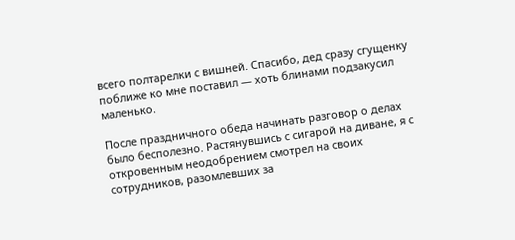всего полтарелки с вишней. Спасибо, дед сразу сгущенку поближе ко мне поставил — хоть блинами подзакусил маленько.

После праздничного обеда начинать разговор о делах было бесполезно. Растянувшись с сигарой на диване, я с откровенным неодобрением смотрел на своих сотрудников, разомлевших за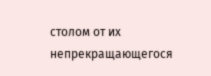столом от их непрекращающегося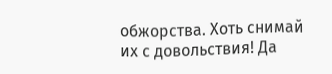обжорства. Хоть снимай их с довольствия! Да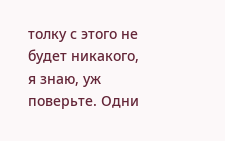толку с этого не будет никакого, я знаю, уж поверьте. Одни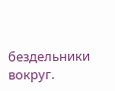бездельники вокруг.